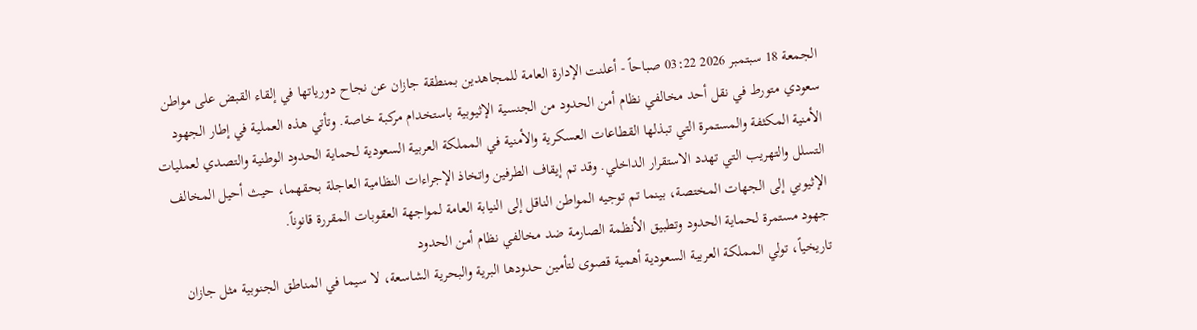الجمعة 18 سبتمبر 2026 03:22 صباحاً - أعلنت الإدارة العامة للمجاهدين بمنطقة جازان عن نجاح دورياتها في إلقاء القبض على مواطن سعودي متورط في نقل أحد مخالفي نظام أمن الحدود من الجنسية الإثيوبية باستخدام مركبة خاصة. وتأتي هذه العملية في إطار الجهود الأمنية المكثفة والمستمرة التي تبذلها القطاعات العسكرية والأمنية في المملكة العربية السعودية لحماية الحدود الوطنية والتصدي لعمليات التسلل والتهريب التي تهدد الاستقرار الداخلي. وقد تم إيقاف الطرفين واتخاذ الإجراءات النظامية العاجلة بحقهما، حيث أحيل المخالف الإثيوبي إلى الجهات المختصة، بينما تم توجيه المواطن الناقل إلى النيابة العامة لمواجهة العقوبات المقررة قانوناً.
جهود مستمرة لحماية الحدود وتطبيق الأنظمة الصارمة ضد مخالفي نظام أمن الحدود
تاريخياً، تولي المملكة العربية السعودية أهمية قصوى لتأمين حدودها البرية والبحرية الشاسعة، لا سيما في المناطق الجنوبية مثل جازان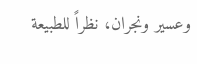وعسير ونجران، نظراً للطبيعة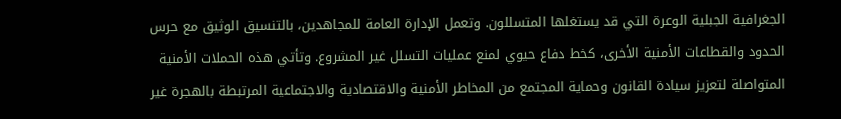الجغرافية الجبلية الوعرة التي قد يستغلها المتسللون. وتعمل الإدارة العامة للمجاهدين، بالتنسيق الوثيق مع حرس الحدود والقطاعات الأمنية الأخرى، كخط دفاع حيوي لمنع عمليات التسلل غير المشروع. وتأتي هذه الحملات الأمنية المتواصلة لتعزيز سيادة القانون وحماية المجتمع من المخاطر الأمنية والاقتصادية والاجتماعية المرتبطة بالهجرة غير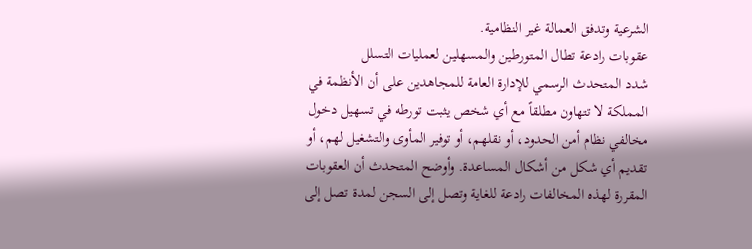الشرعية وتدفق العمالة غير النظامية.
عقوبات رادعة تطال المتورطين والمسهلين لعمليات التسلل
شدد المتحدث الرسمي للإدارة العامة للمجاهدين على أن الأنظمة في المملكة لا تتهاون مطلقاً مع أي شخص يثبت تورطه في تسهيل دخول مخالفي نظام أمن الحدود، أو نقلهم، أو توفير المأوى والتشغيل لهم، أو تقديم أي شكل من أشكال المساعدة. وأوضح المتحدث أن العقوبات المقررة لهذه المخالفات رادعة للغاية وتصل إلى السجن لمدة تصل إلى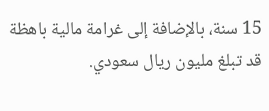15 سنة، بالإضافة إلى غرامة مالية باهظة قد تبلغ مليون ريال سعودي.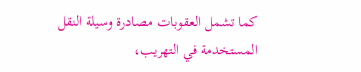كما تشمل العقوبات مصادرة وسيلة النقل المستخدمة في التهريب،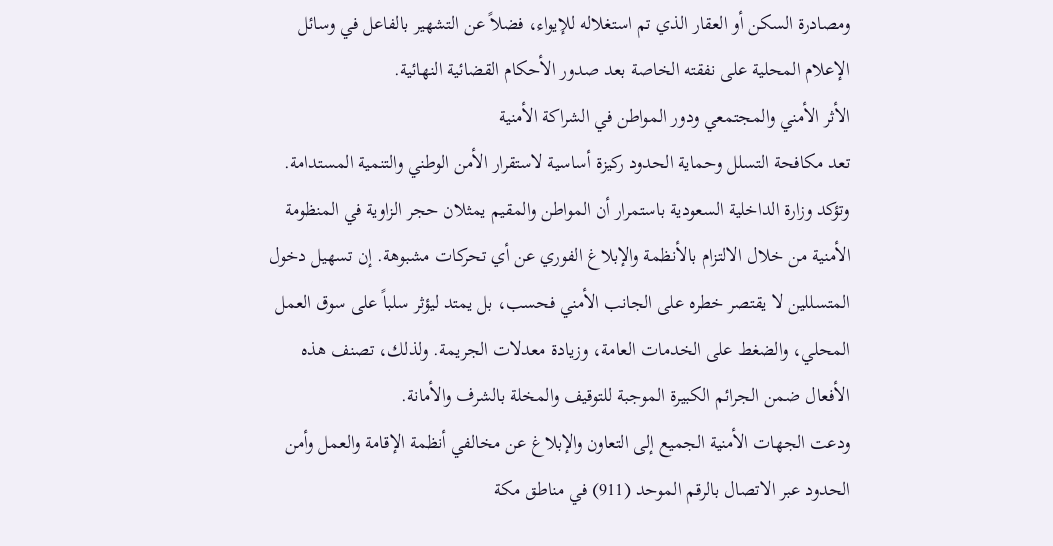ومصادرة السكن أو العقار الذي تم استغلاله للإيواء، فضلاً عن التشهير بالفاعل في وسائل الإعلام المحلية على نفقته الخاصة بعد صدور الأحكام القضائية النهائية.
الأثر الأمني والمجتمعي ودور المواطن في الشراكة الأمنية
تعد مكافحة التسلل وحماية الحدود ركيزة أساسية لاستقرار الأمن الوطني والتنمية المستدامة. وتؤكد وزارة الداخلية السعودية باستمرار أن المواطن والمقيم يمثلان حجر الزاوية في المنظومة الأمنية من خلال الالتزام بالأنظمة والإبلاغ الفوري عن أي تحركات مشبوهة. إن تسهيل دخول المتسللين لا يقتصر خطره على الجانب الأمني فحسب، بل يمتد ليؤثر سلباً على سوق العمل المحلي، والضغط على الخدمات العامة، وزيادة معدلات الجريمة. ولذلك، تصنف هذه الأفعال ضمن الجرائم الكبيرة الموجبة للتوقيف والمخلة بالشرف والأمانة.
ودعت الجهات الأمنية الجميع إلى التعاون والإبلاغ عن مخالفي أنظمة الإقامة والعمل وأمن الحدود عبر الاتصال بالرقم الموحد (911) في مناطق مكة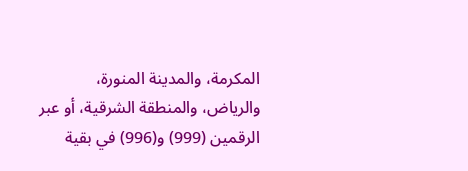المكرمة، والمدينة المنورة، والرياض، والمنطقة الشرقية، أو عبر الرقمين (999) و(996) في بقية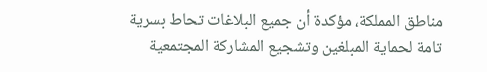مناطق المملكة، مؤكدة أن جميع البلاغات تحاط بسرية تامة لحماية المبلغين وتشجيع المشاركة المجتمعية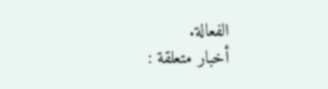الفعالة.
أخبار متعلقة :